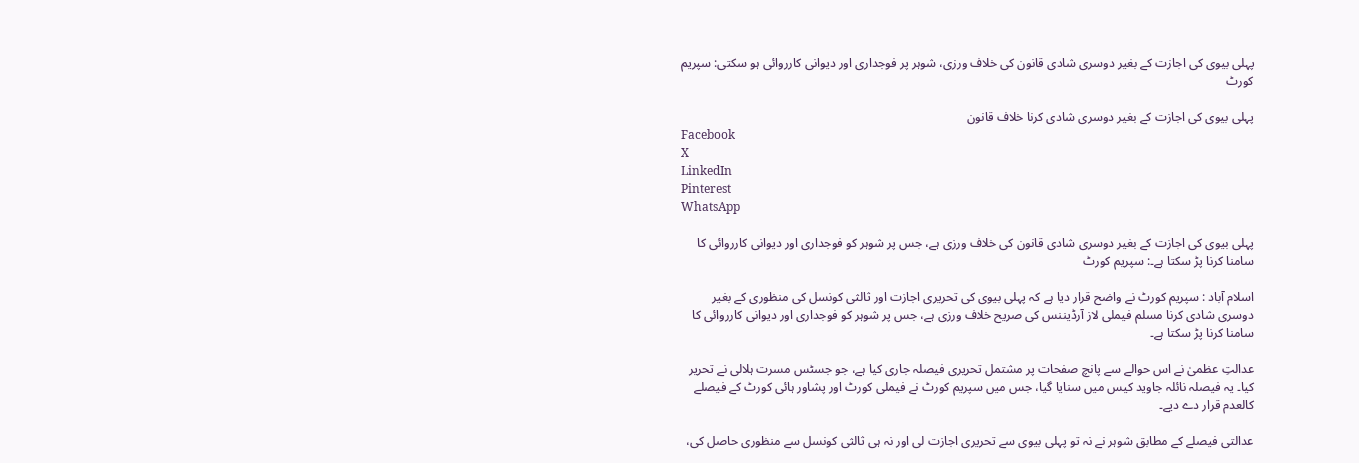پہلی بیوی کی اجازت کے بغیر دوسری شادی قانون کی خلاف ورزی، شوہر پر فوجداری اور دیوانی کارروائی ہو سکتی: سپریم کورٹ

پہلی بیوی کی اجازت کے بغیر دوسری شادی کرنا خلاف قانون
Facebook
X
LinkedIn
Pinterest
WhatsApp

پہلی بیوی کی اجازت کے بغیر دوسری شادی قانون کی خلاف ورزی ہے، جس پر شوہر کو فوجداری اور دیوانی کارروائی کا سامنا کرنا پڑ سکتا ہے۔: سپریم کورٹ

اسلام آباد : سپریم کورٹ نے واضح قرار دیا ہے کہ پہلی بیوی کی تحریری اجازت اور ثالثی کونسل کی منظوری کے بغیر دوسری شادی کرنا مسلم فیملی لاز آرڈیننس کی صریح خلاف ورزی ہے، جس پر شوہر کو فوجداری اور دیوانی کارروائی کا سامنا کرنا پڑ سکتا ہے۔

عدالتِ عظمیٰ نے اس حوالے سے پانچ صفحات پر مشتمل تحریری فیصلہ جاری کیا ہے، جو جسٹس مسرت ہلالی نے تحریر کیا۔ یہ فیصلہ نائلہ جاوید کیس میں سنایا گیا، جس میں سپریم کورٹ نے فیملی کورٹ اور پشاور ہائی کورٹ کے فیصلے کالعدم قرار دے دیے۔

عدالتی فیصلے کے مطابق شوہر نے نہ تو پہلی بیوی سے تحریری اجازت لی اور نہ ہی ثالثی کونسل سے منظوری حاصل کی،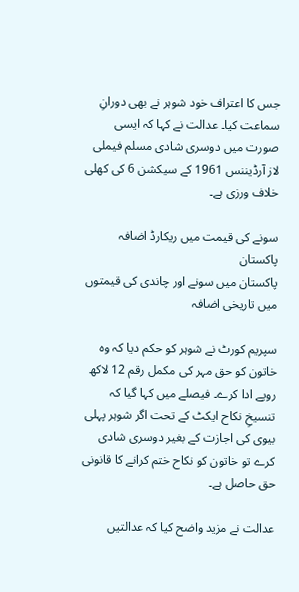جس کا اعتراف خود شوہر نے بھی دورانِ سماعت کیا۔ عدالت نے کہا کہ ایسی صورت میں دوسری شادی مسلم فیملی لاز آرڈیننس 1961 کے سیکشن 6 کی کھلی خلاف ورزی ہے۔

سونے کی قیمت میں ریکارڈ اضافہ پاکستان
پاکستان میں سونے اور چاندی کی قیمتوں میں تاریخی اضافہ

سپریم کورٹ نے شوہر کو حکم دیا کہ وہ خاتون کو حق مہر کی مکمل رقم 12 لاکھ روپے ادا کرے۔ فیصلے میں کہا گیا کہ تنسیخِ نکاح ایکٹ کے تحت اگر شوہر پہلی بیوی کی اجازت کے بغیر دوسری شادی کرے تو خاتون کو نکاح ختم کرانے کا قانونی حق حاصل ہے۔

عدالت نے مزید واضح کیا کہ عدالتیں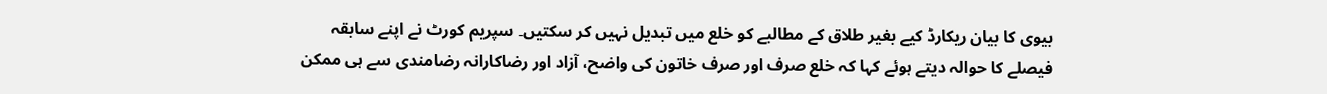بیوی کا بیان ریکارڈ کیے بغیر طلاق کے مطالبے کو خلع میں تبدیل نہیں کر سکتیں۔ سپریم کورٹ نے اپنے سابقہ فیصلے کا حوالہ دیتے ہوئے کہا کہ خلع صرف اور صرف خاتون کی واضح، آزاد اور رضاکارانہ رضامندی سے ہی ممکن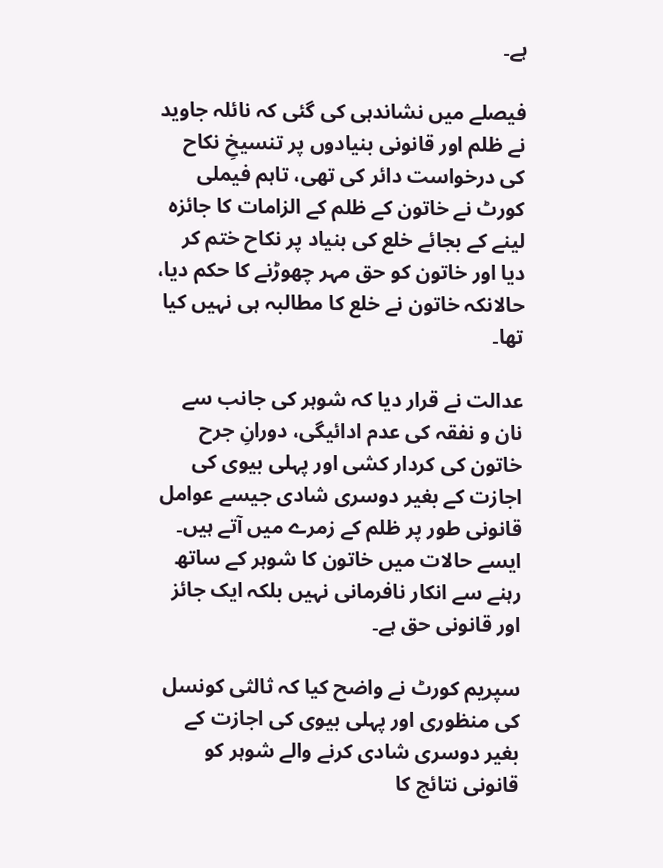ہے۔

فیصلے میں نشاندہی کی گئی کہ نائلہ جاوید نے ظلم اور قانونی بنیادوں پر تنسیخِ نکاح کی درخواست دائر کی تھی، تاہم فیملی کورٹ نے خاتون کے ظلم کے الزامات کا جائزہ لینے کے بجائے خلع کی بنیاد پر نکاح ختم کر دیا اور خاتون کو حق مہر چھوڑنے کا حکم دیا، حالانکہ خاتون نے خلع کا مطالبہ ہی نہیں کیا تھا۔

عدالت نے قرار دیا کہ شوہر کی جانب سے نان و نفقہ کی عدم ادائیگی، دورانِ جرح خاتون کی کردار کشی اور پہلی بیوی کی اجازت کے بغیر دوسری شادی جیسے عوامل قانونی طور پر ظلم کے زمرے میں آتے ہیں۔ ایسے حالات میں خاتون کا شوہر کے ساتھ رہنے سے انکار نافرمانی نہیں بلکہ ایک جائز اور قانونی حق ہے۔

سپریم کورٹ نے واضح کیا کہ ثالثی کونسل کی منظوری اور پہلی بیوی کی اجازت کے بغیر دوسری شادی کرنے والے شوہر کو قانونی نتائج کا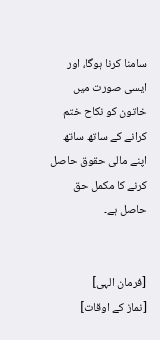سامنا کرنا ہوگا، اور ایسی صورت میں خاتون کو نکاح ختم کرانے کے ساتھ ساتھ اپنے مالی حقوق حاصل کرنے کا مکمل حق حاصل ہے۔


[فرمان الہی]
[نماز کے اوقات]